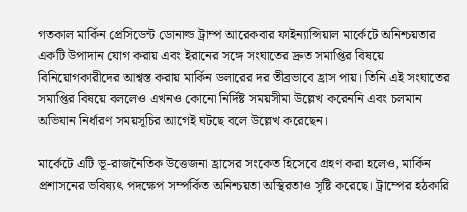গতকাল মার্কিন প্রেসিডেন্ট ডোনাল্ড ট্রাম্প আরেকবার ফাইন্যান্সিয়াল মার্কেটে অনিশ্চয়তার একটি উপাদান যোগ করায় এবং ইরানের সঙ্গে সংঘাতের দ্রুত সমাপ্তির বিষয়ে বিনিয়োগকারীদের আশ্বস্ত করায় মার্কিন ডলারের দর তীব্রভাবে হ্রাস পায়। তিনি এই সংঘাতের সমাপ্তির বিষয়ে বললেও এখনও কোনো নির্দিষ্ট সময়সীমা উল্লেখ করেননি এবং চলমান অভিযান নির্ধারণ সময়সূচির আগেই ঘটছে বলে উল্লেখ করেছেন।

মার্কেটে এটি ভূ-রাজনৈতিক উত্তেজনা হ্রাসের সংকেত হিসেবে গ্রহণ করা হলেও, মার্কিন প্রশাসনের ভবিষ্যৎ পদক্ষেপ সম্পর্কিত অনিশ্চয়তা অস্থিরতাও সৃষ্টি করেছে। ট্রাম্পের হঠকারি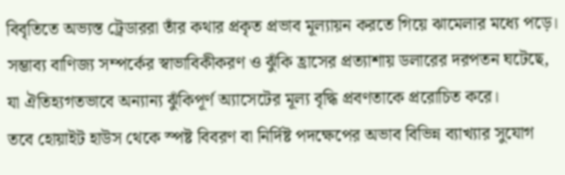বিবৃতিতে অভ্যস্ত ট্রেডাররা তাঁর কথার প্রকৃত প্রভাব মূল্যায়ন করতে গিয়ে ঝামেলার মধ্যে পড়ে। সম্ভাব্য বাণিজ্য সম্পর্কের স্বাভাবিকীকরণ ও ঝুঁকি হ্রাসের প্রত্যাশায় ডলারের দরপতন ঘটেছে, যা ঐতিহ্যগতভাবে অন্যান্য ঝুঁকিপূর্ণ অ্যাসেটের মূল্য বৃদ্ধি প্রবণতাকে প্ররোচিত করে।
তবে হোয়াইট হাউস থেকে স্পষ্ট বিবরণ বা নির্দিষ্ট পদক্ষেপের অভাব বিভিন্ন ব্যাখ্যার সুযোগ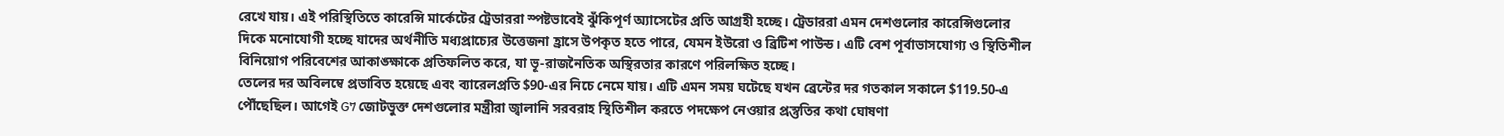রেখে যায়। এই পরিস্থিতিতে কারেন্সি মার্কেটের ট্রেডাররা স্পষ্টভাবেই ঝুঁকিপূর্ণ অ্যাসেটের প্রতি আগ্রহী হচ্ছে। ট্রেডাররা এমন দেশগুলোর কারেন্সিগুলোর দিকে মনোযোগী হচ্ছে যাদের অর্থনীতি মধ্যপ্রাচ্যের উত্তেজনা হ্রাসে উপকৃত হতে পারে, যেমন ইউরো ও ব্রিটিশ পাউন্ড। এটি বেশ পূর্বাভাসযোগ্য ও স্থিতিশীল বিনিয়োগ পরিবেশের আকাঙ্ক্ষাকে প্রতিফলিত করে, যা ভূ-রাজনৈতিক অস্থিরতার কারণে পরিলক্ষিত হচ্ছে।
তেলের দর অবিলম্বে প্রভাবিত হয়েছে এবং ব্যারেলপ্রতি $90-এর নিচে নেমে যায়। এটি এমন সময় ঘটেছে যখন ব্রেন্টের দর গতকাল সকালে $119.50-এ পৌঁছেছিল। আগেই G7 জোটভুক্ত দেশগুলোর মন্ত্রীরা জ্বালানি সরবরাহ স্থিতিশীল করতে পদক্ষেপ নেওয়ার প্রস্তুতির কথা ঘোষণা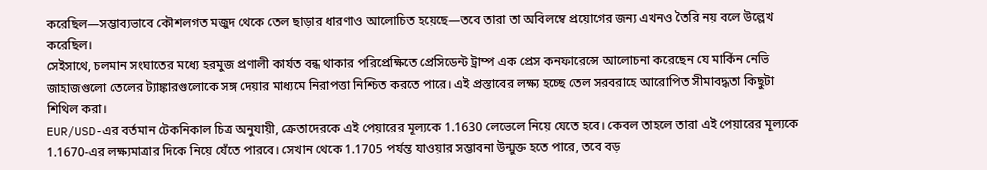করেছিল—সম্ভাব্যভাবে কৌশলগত মজুদ থেকে তেল ছাড়ার ধারণাও আলোচিত হয়েছে—তবে তারা তা অবিলম্বে প্রয়োগের জন্য এখনও তৈরি নয় বলে উল্লেখ করেছিল।
সেইসাথে, চলমান সংঘাতের মধ্যে হরমুজ প্রণালী কার্যত বন্ধ থাকার পরিপ্রেক্ষিতে প্রেসিডেন্ট ট্রাম্প এক প্রেস কনফারেন্সে আলোচনা করেছেন যে মার্কিন নেভি জাহাজগুলো তেলের ট্যাঙ্কারগুলোকে সঙ্গ দেয়ার মাধ্যমে নিরাপত্তা নিশ্চিত করতে পারে। এই প্রস্তাবের লক্ষ্য হচ্ছে তেল সরবরাহে আরোপিত সীমাবদ্ধতা কিছুটা শিথিল করা।
EUR/USD-এর বর্তমান টেকনিকাল চিত্র অনুযায়ী, ক্রেতাদেরকে এই পেয়ারের মূল্যকে 1.1630 লেভেলে নিয়ে যেতে হবে। কেবল তাহলে তারা এই পেয়ারের মূল্যকে 1.1670-এর লক্ষ্যমাত্রার দিকে নিয়ে যেঁতে পারবে। সেখান থেকে 1.1705 পর্যন্ত যাওয়ার সম্ভাবনা উন্মুক্ত হতে পারে, তবে বড়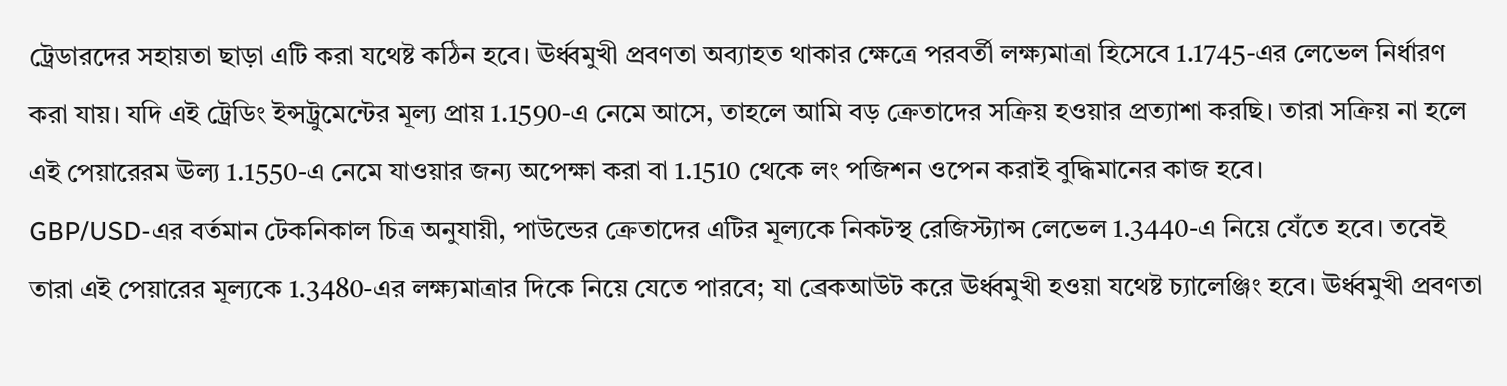ট্রেডারদের সহায়তা ছাড়া এটি করা যথেষ্ট কঠিন হবে। ঊর্ধ্বমুখী প্রবণতা অব্যাহত থাকার ক্ষেত্রে পরবর্তী লক্ষ্যমাত্রা হিসেবে 1.1745-এর লেভেল নির্ধারণ করা যায়। যদি এই ট্রেডিং ইন্সট্রুমেন্টের মূল্য প্রায় 1.1590-এ নেমে আসে, তাহলে আমি বড় ক্রেতাদের সক্রিয় হওয়ার প্রত্যাশা করছি। তারা সক্রিয় না হলে এই পেয়ারেরম ঊল্য 1.1550-এ নেমে যাওয়ার জন্য অপেক্ষা করা বা 1.1510 থেকে লং পজিশন ওপেন করাই বুদ্ধিমানের কাজ হবে।
GBP/USD-এর বর্তমান টেকনিকাল চিত্র অনুযায়ী, পাউন্ডের ক্রেতাদের এটির মূল্যকে নিকটস্থ রেজিস্ট্যান্স লেভেল 1.3440-এ নিয়ে যেঁতে হবে। তবেই তারা এই পেয়ারের মূল্যকে 1.3480-এর লক্ষ্যমাত্রার দিকে নিয়ে যেতে পারবে; যা ব্রেকআউট করে ঊর্ধ্বমুখী হওয়া যথেষ্ট চ্যালেঞ্জিং হবে। ঊর্ধ্বমুখী প্রবণতা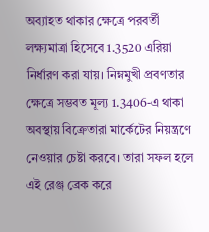অব্যাহত থাকার ক্ষেত্রে পরবর্তী লক্ষ্যমাত্রা হিসেবে 1.3520 এরিয়া নির্ধারণ করা যায়। নিম্নমুখী প্রবণতার ক্ষেত্রে সম্ভবত মূল্য 1.3406-এ থাকা অবস্থায় বিক্রেতারা মার্কেটের নিয়ন্ত্রণে নেওয়ার চেষ্টা করবে। তারা সফল হলে এই রেঞ্জ ব্রেক করে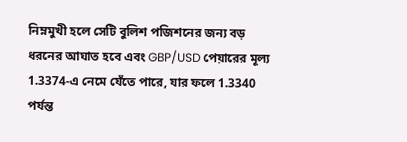নিম্নমুখী হলে সেটি বুলিশ পজিশনের জন্য বড় ধরনের আঘাত হবে এবং GBP/USD পেয়ারের মূল্য 1.3374-এ নেমে যেঁতে পারে, যার ফলে 1.3340 পর্যন্ত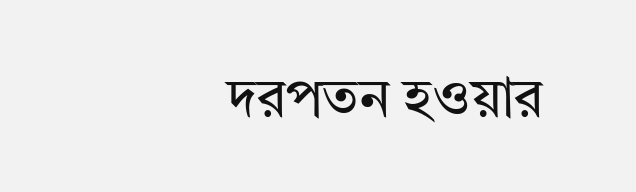দরপতন হওয়ার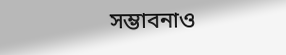সম্ভাবনাও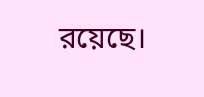রয়েছে।